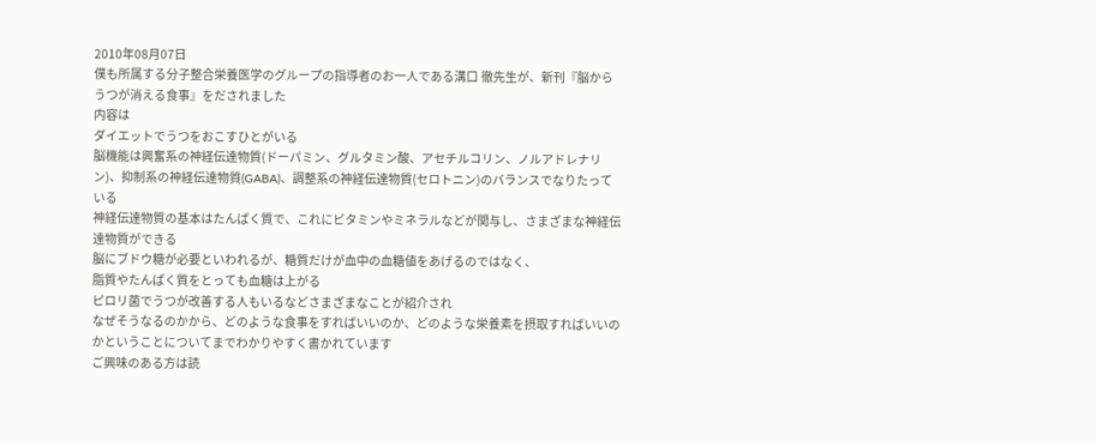2010年08月07日
僕も所属する分子整合栄養医学のグループの指導者のお一人である溝口 徹先生が、新刊『脳からうつが消える食事』をだされました
内容は
ダイエットでうつをおこすひとがいる
脳機能は興奮系の神経伝達物質(ドーパミン、グルタミン酸、アセチルコリン、ノルアドレナリン)、抑制系の神経伝達物質(GABA)、調整系の神経伝達物質(セロトニン)のバランスでなりたっている
神経伝達物質の基本はたんぱく質で、これにビタミンやミネラルなどが関与し、さまざまな神経伝達物質ができる
脳にブドウ糖が必要といわれるが、糖質だけが血中の血糖値をあげるのではなく、
脂質やたんぱく質をとっても血糖は上がる
ピロリ菌でうつが改善する人もいるなどさまざまなことが紹介され
なぜそうなるのかから、どのような食事をすればいいのか、どのような栄養素を摂取すればいいのかということについてまでわかりやすく書かれています
ご興味のある方は読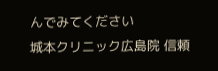んでみてください
城本クリニック広島院 信頼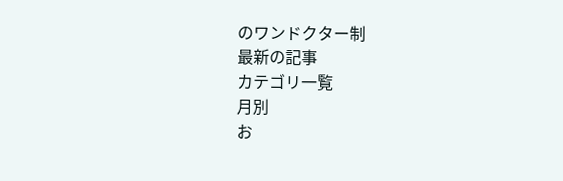のワンドクター制
最新の記事
カテゴリ一覧
月別
お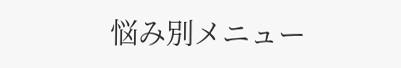悩み別メニュー